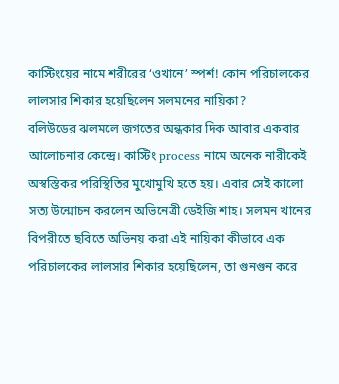কাস্টিংয়ের নামে শরীরের ‘ওখানে’ স্পর্শ! কোন পরিচালকের লালসার শিকার হয়েছিলেন সলমনের নায়িকা?
বলিউডের ঝলমলে জগতের অন্ধকার দিক আবার একবার আলোচনার কেন্দ্রে। কাস্টিং process নামে অনেক নারীকেই অস্বস্তিকর পরিস্থিতির মুখোমুখি হতে হয়। এবার সেই কালো সত্য উন্মোচন করলেন অভিনেত্রী ডেইজি শাহ। সলমন খানের বিপরীতে ছবিতে অভিনয় করা এই নায়িকা কীভাবে এক পরিচালকের লালসার শিকার হয়েছিলেন, তা গুনগুন করে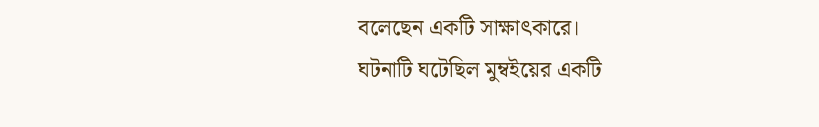বলেছেন একটি সাক্ষাৎকারে।
ঘটনাটি ঘটেছিল মুম্বইয়ের একটি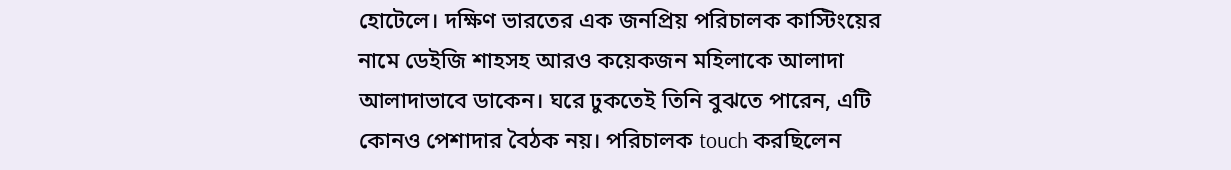হোটেলে। দক্ষিণ ভারতের এক জনপ্রিয় পরিচালক কাস্টিংয়ের নামে ডেইজি শাহসহ আরও কয়েকজন মহিলাকে আলাদা আলাদাভাবে ডাকেন। ঘরে ঢুকতেই তিনি বুঝতে পারেন, এটি কোনও পেশাদার বৈঠক নয়। পরিচালক touch করছিলেন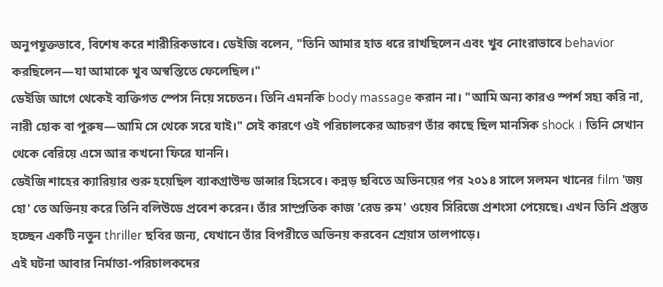অনুপযুক্তভাবে, বিশেষ করে শারীরিকভাবে। ডেইজি বলেন, "তিনি আমার হাত ধরে রাখছিলেন এবং খুব নোংরাভাবে behavior করছিলেন—যা আমাকে খুব অস্বস্তিতে ফেলেছিল।"
ডেইজি আগে থেকেই ব্যক্তিগত স্পেস নিয়ে সচেতন। তিনি এমনকি body massage করান না। "আমি অন্য কারও স্পর্শ সহ্য করি না, নারী হোক বা পুরুষ—আমি সে থেকে সরে যাই।" সেই কারণে ওই পরিচালকের আচরণ তাঁর কাছে ছিল মানসিক shock । তিনি সেখান থেকে বেরিয়ে এসে আর কখনো ফিরে যাননি।
ডেইজি শাহের ক্যারিয়ার শুরু হয়েছিল ব্যাকগ্রাউন্ড ডান্সার হিসেবে। কন্নড় ছবিতে অভিনয়ের পর ২০১৪ সালে সলমন খানের film 'জয় হো' তে অভিনয় করে তিনি বলিউডে প্রবেশ করেন। তাঁর সাম্প্রতিক কাজ 'রেড রুম' ওয়েব সিরিজে প্রশংসা পেয়েছে। এখন তিনি প্রস্তুত হচ্ছেন একটি নতুন thriller ছবির জন্য, যেখানে তাঁর বিপরীতে অভিনয় করবেন শ্রেয়াস তালপাড়ে।
এই ঘটনা আবার নির্মাতা-পরিচালকদের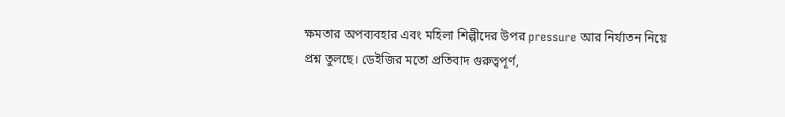ক্ষমতার অপব্যবহার এবং মহিলা শিল্পীদের উপর pressure আর নির্যাতন নিয়ে প্রশ্ন তুলছে। ডেইজির মতো প্রতিবাদ গুরুত্বপূর্ণ,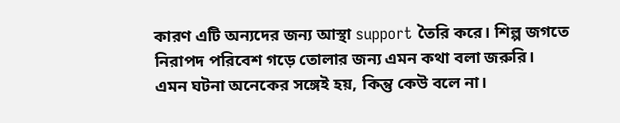কারণ এটি অন্যদের জন্য আস্থা support তৈরি করে। শিল্প জগতে নিরাপদ পরিবেশ গড়ে তোলার জন্য এমন কথা বলা জরুরি।
এমন ঘটনা অনেকের সঙ্গেই হয়, কিন্তু কেউ বলে না।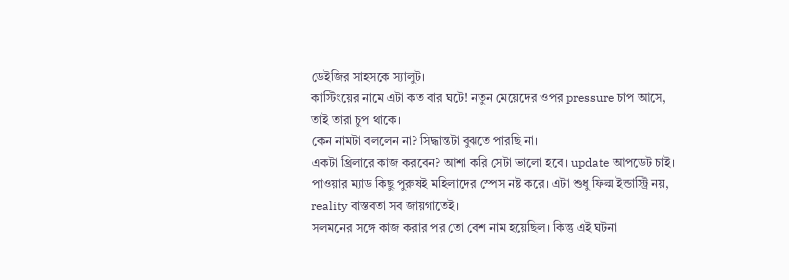ডেইজির সাহসকে স্যালুট।
কাস্টিংয়ের নামে এটা কত বার ঘটে! নতুন মেয়েদের ওপর pressure চাপ আসে, তাই তারা চুপ থাকে।
কেন নামটা বললেন না? সিদ্ধান্তটা বুঝতে পারছি না।
একটা থ্রিলারে কাজ করবেন? আশা করি সেটা ভালো হবে। update আপডেট চাই।
পাওয়ার ম্যাড কিছু পুরুষই মহিলাদের স্পেস নষ্ট করে। এটা শুধু ফিল্ম ইন্ডাস্ট্রি নয়, reality বাস্তবতা সব জায়গাতেই।
সলমনের সঙ্গে কাজ করার পর তো বেশ নাম হয়েছিল। কিন্তু এই ঘটনা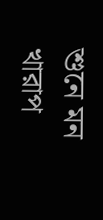শুনে মন খারাপ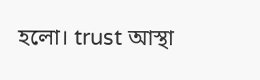হলো। trust আস্থা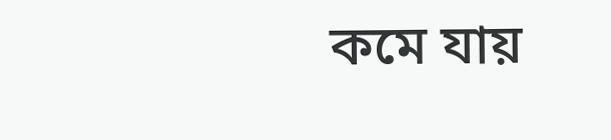কমে যায়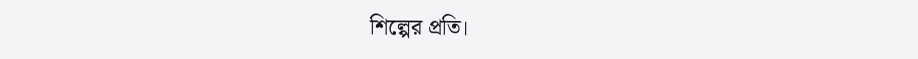শিল্পের প্রতি।